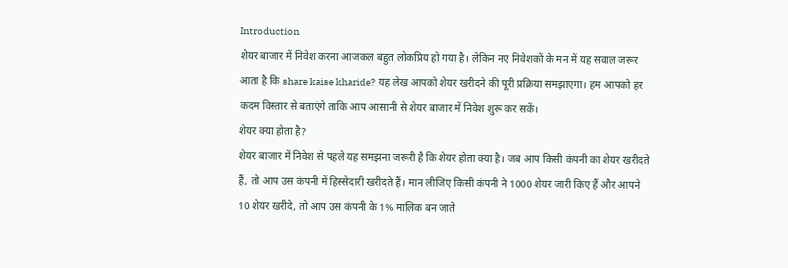Introduction
शेयर बाजार में निवेश करना आजकल बहुत लोकप्रिय हो गया है। लेकिन नए निवेशकों के मन में यह सवाल जरूर आता है कि share kaise kharide? यह लेख आपको शेयर खरीदने की पूरी प्रक्रिया समझाएगा। हम आपको हर कदम विस्तार से बताएंगे ताकि आप आसानी से शेयर बाजार में निवेश शुरू कर सकें।
शेयर क्या होता है?
शेयर बाजार में निवेश से पहले यह समझना जरूरी है कि शेयर होता क्या है। जब आप किसी कंपनी का शेयर खरीदते हैं, तो आप उस कंपनी में हिस्सेदारी खरीदते हैं। मान लीजिए किसी कंपनी ने 1000 शेयर जारी किए हैं और आपने 10 शेयर खरीदे, तो आप उस कंपनी के 1% मालिक बन जाते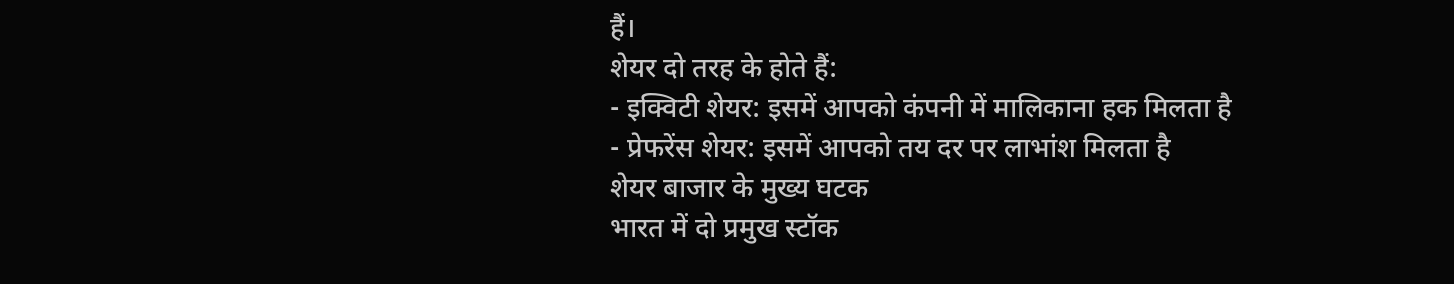हैं।
शेयर दो तरह के होते हैं:
- इक्विटी शेयर: इसमें आपको कंपनी में मालिकाना हक मिलता है
- प्रेफरेंस शेयर: इसमें आपको तय दर पर लाभांश मिलता है
शेयर बाजार के मुख्य घटक
भारत में दो प्रमुख स्टॉक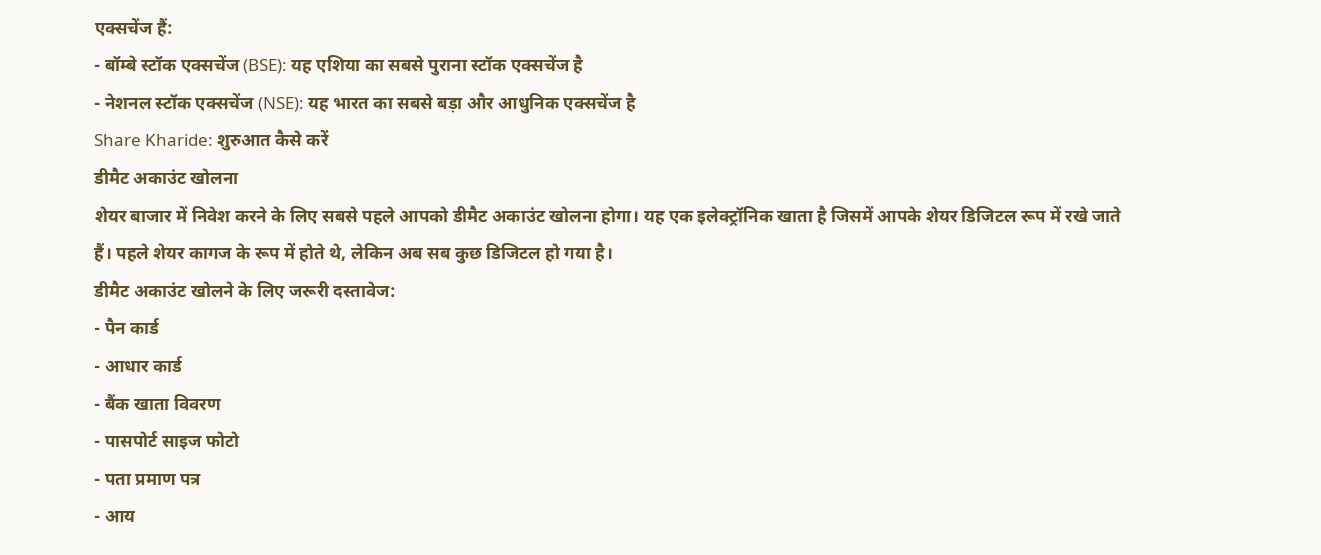एक्सचेंज हैं:
- बॉम्बे स्टॉक एक्सचेंज (BSE): यह एशिया का सबसे पुराना स्टॉक एक्सचेंज है
- नेशनल स्टॉक एक्सचेंज (NSE): यह भारत का सबसे बड़ा और आधुनिक एक्सचेंज है
Share Kharide: शुरुआत कैसे करें
डीमैट अकाउंट खोलना
शेयर बाजार में निवेश करने के लिए सबसे पहले आपको डीमैट अकाउंट खोलना होगा। यह एक इलेक्ट्रॉनिक खाता है जिसमें आपके शेयर डिजिटल रूप में रखे जाते हैं। पहले शेयर कागज के रूप में होते थे, लेकिन अब सब कुछ डिजिटल हो गया है।
डीमैट अकाउंट खोलने के लिए जरूरी दस्तावेज:
- पैन कार्ड
- आधार कार्ड
- बैंक खाता विवरण
- पासपोर्ट साइज फोटो
- पता प्रमाण पत्र
- आय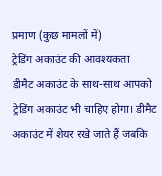प्रमाण (कुछ मामलों में)
ट्रेडिंग अकाउंट की आवश्यकता
डीमैट अकाउंट के साथ-साथ आपको ट्रेडिंग अकाउंट भी चाहिए होगा। डीमैट अकाउंट में शेयर रखे जाते हैं जबकि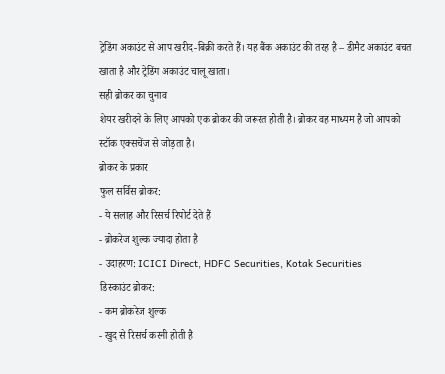ट्रेडिंग अकाउंट से आप खरीद-बिक्री करते हैं। यह बैंक अकाउंट की तरह है – डीमैट अकाउंट बचत खाता है और ट्रेडिंग अकाउंट चालू खाता।
सही ब्रोकर का चुनाव
शेयर खरीदने के लिए आपको एक ब्रोकर की जरूरत होती है। ब्रोकर वह माध्यम है जो आपको स्टॉक एक्सचेंज से जोड़ता है।
ब्रोकर के प्रकार
फुल सर्विस ब्रोकर:
- ये सलाह और रिसर्च रिपोर्ट देते हैं
- ब्रोकरेज शुल्क ज्यादा होता है
- उदाहरण: ICICI Direct, HDFC Securities, Kotak Securities
डिस्काउंट ब्रोकर:
- कम ब्रोकरेज शुल्क
- खुद से रिसर्च करनी होती है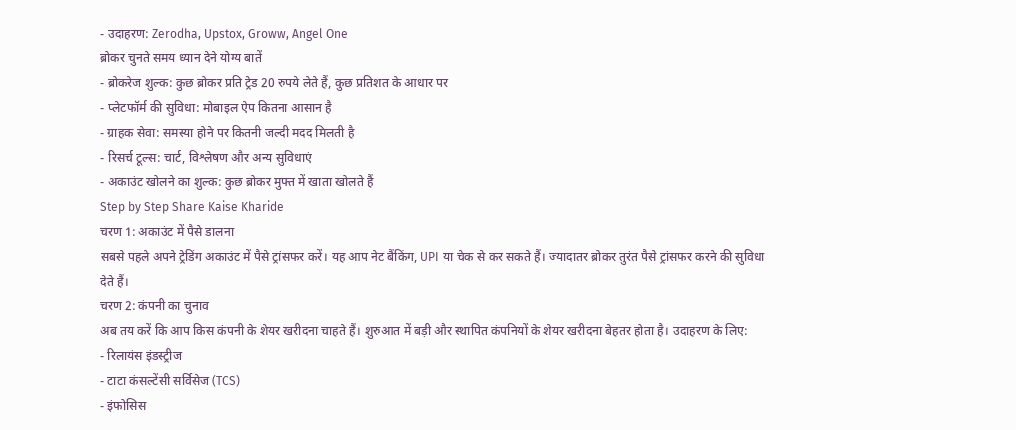- उदाहरण: Zerodha, Upstox, Groww, Angel One
ब्रोकर चुनते समय ध्यान देने योग्य बातें
- ब्रोकरेज शुल्क: कुछ ब्रोकर प्रति ट्रेड 20 रुपये लेते हैं, कुछ प्रतिशत के आधार पर
- प्लेटफॉर्म की सुविधा: मोबाइल ऐप कितना आसान है
- ग्राहक सेवा: समस्या होने पर कितनी जल्दी मदद मिलती है
- रिसर्च टूल्स: चार्ट, विश्लेषण और अन्य सुविधाएं
- अकाउंट खोलने का शुल्क: कुछ ब्रोकर मुफ्त में खाता खोलते हैं
Step by Step Share Kaise Kharide
चरण 1: अकाउंट में पैसे डालना
सबसे पहले अपने ट्रेडिंग अकाउंट में पैसे ट्रांसफर करें। यह आप नेट बैंकिंग, UPI या चेक से कर सकते हैं। ज्यादातर ब्रोकर तुरंत पैसे ट्रांसफर करने की सुविधा देते हैं।
चरण 2: कंपनी का चुनाव
अब तय करें कि आप किस कंपनी के शेयर खरीदना चाहते हैं। शुरुआत में बड़ी और स्थापित कंपनियों के शेयर खरीदना बेहतर होता है। उदाहरण के लिए:
- रिलायंस इंडस्ट्रीज
- टाटा कंसल्टेंसी सर्विसेज (TCS)
- इंफोसिस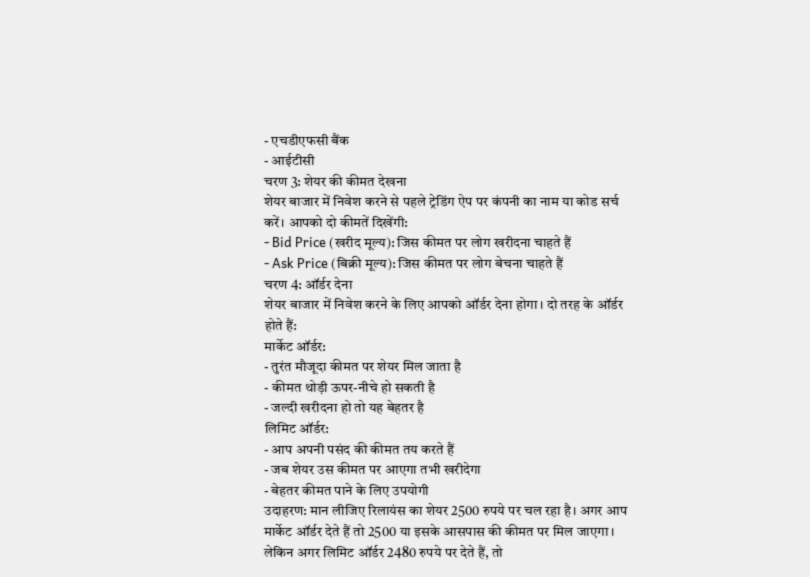- एचडीएफसी बैंक
- आईटीसी
चरण 3: शेयर की कीमत देखना
शेयर बाजार में निवेश करने से पहले ट्रेडिंग ऐप पर कंपनी का नाम या कोड सर्च करें। आपको दो कीमतें दिखेंगी:
- Bid Price (खरीद मूल्य): जिस कीमत पर लोग खरीदना चाहते हैं
- Ask Price (बिक्री मूल्य): जिस कीमत पर लोग बेचना चाहते हैं
चरण 4: ऑर्डर देना
शेयर बाजार में निवेश करने के लिए आपको ऑर्डर देना होगा। दो तरह के ऑर्डर होते हैं:
मार्केट ऑर्डर:
- तुरंत मौजूदा कीमत पर शेयर मिल जाता है
- कीमत थोड़ी ऊपर-नीचे हो सकती है
- जल्दी खरीदना हो तो यह बेहतर है
लिमिट ऑर्डर:
- आप अपनी पसंद की कीमत तय करते हैं
- जब शेयर उस कीमत पर आएगा तभी खरीदेगा
- बेहतर कीमत पाने के लिए उपयोगी
उदाहरण: मान लीजिए रिलायंस का शेयर 2500 रुपये पर चल रहा है। अगर आप मार्केट ऑर्डर देते हैं तो 2500 या इसके आसपास की कीमत पर मिल जाएगा। लेकिन अगर लिमिट ऑर्डर 2480 रुपये पर देते हैं, तो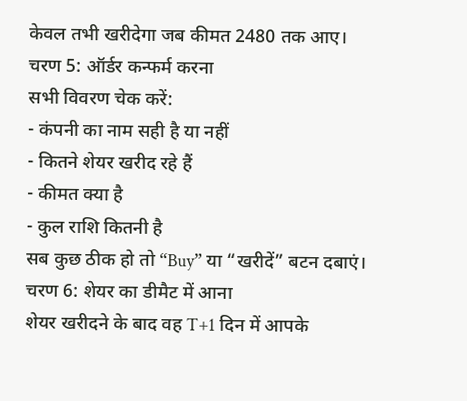केवल तभी खरीदेगा जब कीमत 2480 तक आए।
चरण 5: ऑर्डर कन्फर्म करना
सभी विवरण चेक करें:
- कंपनी का नाम सही है या नहीं
- कितने शेयर खरीद रहे हैं
- कीमत क्या है
- कुल राशि कितनी है
सब कुछ ठीक हो तो “Buy” या “खरीदें” बटन दबाएं।
चरण 6: शेयर का डीमैट में आना
शेयर खरीदने के बाद वह T+1 दिन में आपके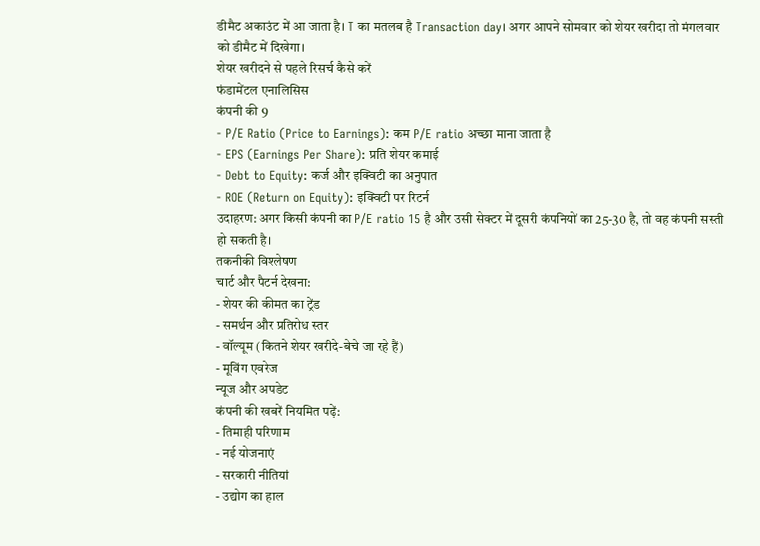डीमैट अकाउंट में आ जाता है। T का मतलब है Transaction day। अगर आपने सोमवार को शेयर खरीदा तो मंगलवार को डीमैट में दिखेगा।
शेयर खरीदने से पहले रिसर्च कैसे करें
फंडामेंटल एनालिसिस
कंपनी की 9
- P/E Ratio (Price to Earnings): कम P/E ratio अच्छा माना जाता है
- EPS (Earnings Per Share): प्रति शेयर कमाई
- Debt to Equity: कर्ज और इक्विटी का अनुपात
- ROE (Return on Equity): इक्विटी पर रिटर्न
उदाहरण: अगर किसी कंपनी का P/E ratio 15 है और उसी सेक्टर में दूसरी कंपनियों का 25-30 है, तो वह कंपनी सस्ती हो सकती है।
तकनीकी विश्लेषण
चार्ट और पैटर्न देखना:
- शेयर की कीमत का ट्रेंड
- समर्थन और प्रतिरोध स्तर
- वॉल्यूम (कितने शेयर खरीदे-बेचे जा रहे हैं)
- मूविंग एवरेज
न्यूज और अपडेट
कंपनी की खबरें नियमित पढ़ें:
- तिमाही परिणाम
- नई योजनाएं
- सरकारी नीतियां
- उद्योग का हाल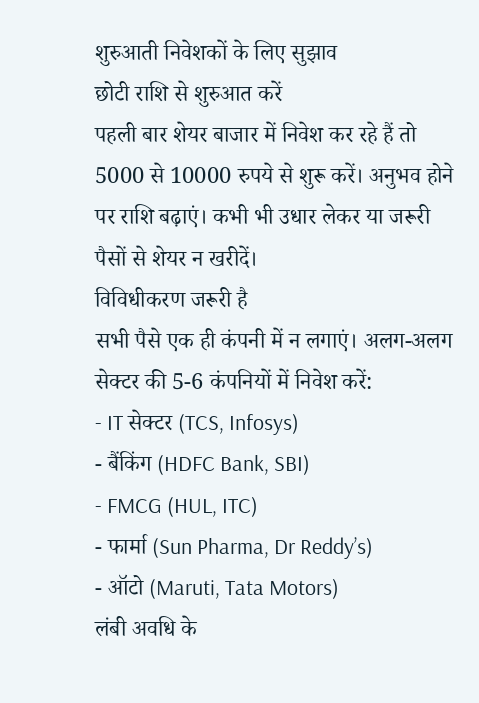शुरुआती निवेशकों के लिए सुझाव
छोटी राशि से शुरुआत करें
पहली बार शेयर बाजार में निवेश कर रहे हैं तो 5000 से 10000 रुपये से शुरू करें। अनुभव होने पर राशि बढ़ाएं। कभी भी उधार लेकर या जरूरी पैसों से शेयर न खरीदें।
विविधीकरण जरूरी है
सभी पैसे एक ही कंपनी में न लगाएं। अलग-अलग सेक्टर की 5-6 कंपनियों में निवेश करें:
- IT सेक्टर (TCS, Infosys)
- बैंकिंग (HDFC Bank, SBI)
- FMCG (HUL, ITC)
- फार्मा (Sun Pharma, Dr Reddy’s)
- ऑटो (Maruti, Tata Motors)
लंबी अवधि के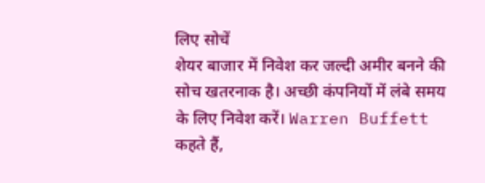लिए सोचें
शेयर बाजार में निवेश कर जल्दी अमीर बनने की सोच खतरनाक है। अच्छी कंपनियों में लंबे समय के लिए निवेश करें। Warren Buffett कहते हैं,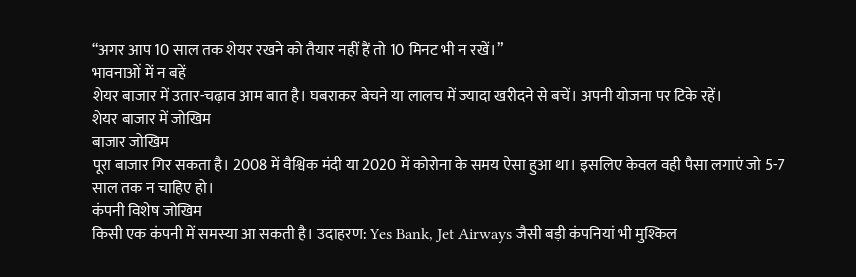“अगर आप 10 साल तक शेयर रखने को तैयार नहीं हैं तो 10 मिनट भी न रखें।”
भावनाओं में न बहें
शेयर बाजार में उतार-चढ़ाव आम बात है। घबराकर बेचने या लालच में ज्यादा खरीदने से बचें। अपनी योजना पर टिके रहें।
शेयर बाजार में जोखिम
बाजार जोखिम
पूरा बाजार गिर सकता है। 2008 में वैश्विक मंदी या 2020 में कोरोना के समय ऐसा हुआ था। इसलिए केवल वही पैसा लगाएं जो 5-7 साल तक न चाहिए हो।
कंपनी विशेष जोखिम
किसी एक कंपनी में समस्या आ सकती है। उदाहरण: Yes Bank, Jet Airways जैसी बड़ी कंपनियां भी मुश्किल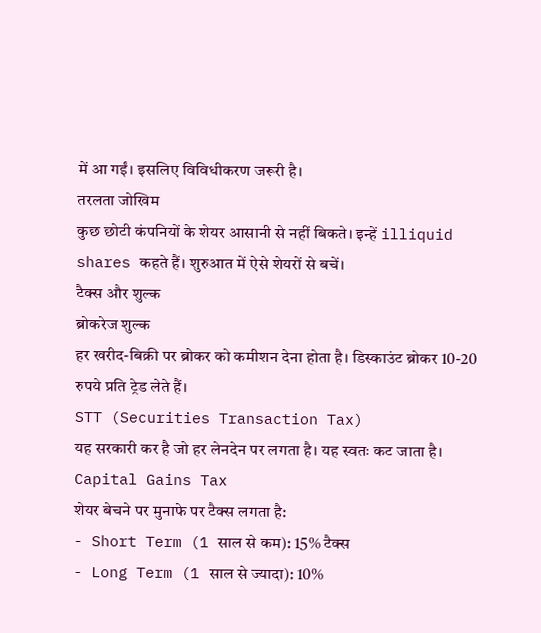में आ गईं। इसलिए विविधीकरण जरूरी है।
तरलता जोखिम
कुछ छोटी कंपनियों के शेयर आसानी से नहीं बिकते। इन्हें illiquid shares कहते हैं। शुरुआत में ऐसे शेयरों से बचें।
टैक्स और शुल्क
ब्रोकरेज शुल्क
हर खरीद-बिक्री पर ब्रोकर को कमीशन देना होता है। डिस्काउंट ब्रोकर 10-20 रुपये प्रति ट्रेड लेते हैं।
STT (Securities Transaction Tax)
यह सरकारी कर है जो हर लेनदेन पर लगता है। यह स्वतः कट जाता है।
Capital Gains Tax
शेयर बेचने पर मुनाफे पर टैक्स लगता है:
- Short Term (1 साल से कम): 15% टैक्स
- Long Term (1 साल से ज्यादा): 10%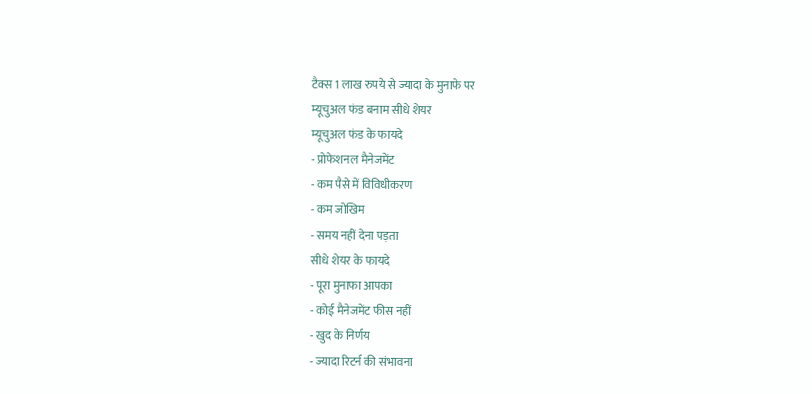टैक्स 1 लाख रुपये से ज्यादा के मुनाफे पर
म्यूचुअल फंड बनाम सीधे शेयर
म्यूचुअल फंड के फायदे
- प्रोफेशनल मैनेजमेंट
- कम पैसे में विविधीकरण
- कम जोखिम
- समय नहीं देना पड़ता
सीधे शेयर के फायदे
- पूरा मुनाफा आपका
- कोई मैनेजमेंट फीस नहीं
- खुद के निर्णय
- ज्यादा रिटर्न की संभावना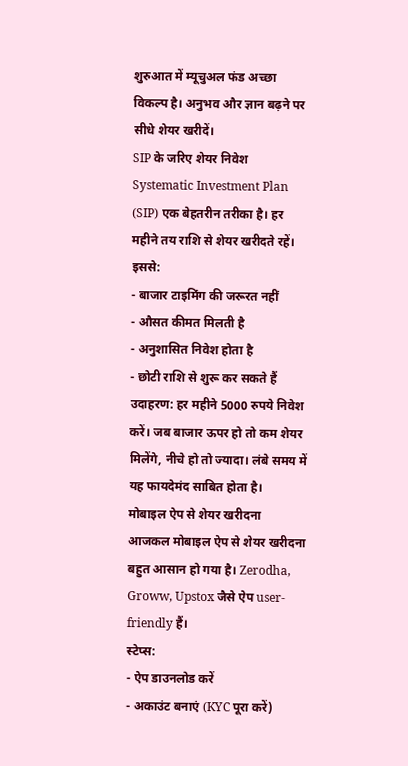शुरुआत में म्यूचुअल फंड अच्छा विकल्प है। अनुभव और ज्ञान बढ़ने पर सीधे शेयर खरीदें।
SIP के जरिए शेयर निवेश
Systematic Investment Plan (SIP) एक बेहतरीन तरीका है। हर महीने तय राशि से शेयर खरीदते रहें। इससे:
- बाजार टाइमिंग की जरूरत नहीं
- औसत कीमत मिलती है
- अनुशासित निवेश होता है
- छोटी राशि से शुरू कर सकते हैं
उदाहरण: हर महीने 5000 रुपये निवेश करें। जब बाजार ऊपर हो तो कम शेयर मिलेंगे, नीचे हो तो ज्यादा। लंबे समय में यह फायदेमंद साबित होता है।
मोबाइल ऐप से शेयर खरीदना
आजकल मोबाइल ऐप से शेयर खरीदना बहुत आसान हो गया है। Zerodha, Groww, Upstox जैसे ऐप user-friendly हैं।
स्टेप्स:
- ऐप डाउनलोड करें
- अकाउंट बनाएं (KYC पूरा करें)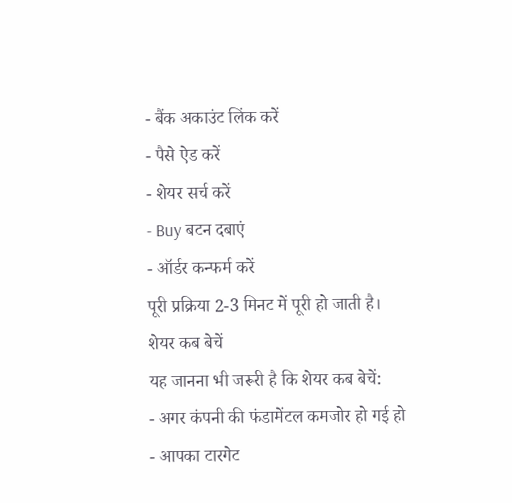- बैंक अकाउंट लिंक करें
- पैसे ऐड करें
- शेयर सर्च करें
- Buy बटन दबाएं
- ऑर्डर कन्फर्म करें
पूरी प्रक्रिया 2-3 मिनट में पूरी हो जाती है।
शेयर कब बेचें
यह जानना भी जरूरी है कि शेयर कब बेचें:
- अगर कंपनी की फंडामेंटल कमजोर हो गई हो
- आपका टारगेट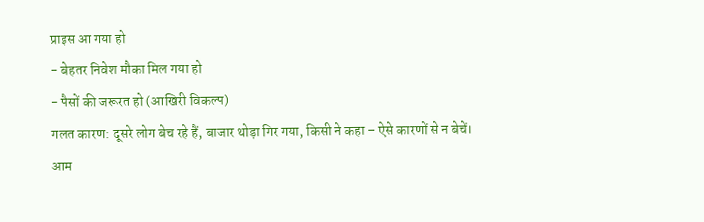प्राइस आ गया हो
- बेहतर निवेश मौका मिल गया हो
- पैसों की जरूरत हो (आखिरी विकल्प)
गलत कारण: दूसरे लोग बेच रहे हैं, बाजार थोड़ा गिर गया, किसी ने कहा – ऐसे कारणों से न बेचें।
आम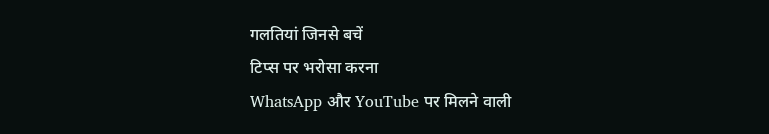गलतियां जिनसे बचें
टिप्स पर भरोसा करना
WhatsApp और YouTube पर मिलने वाली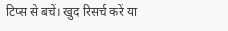टिप्स से बचें। खुद रिसर्च करें या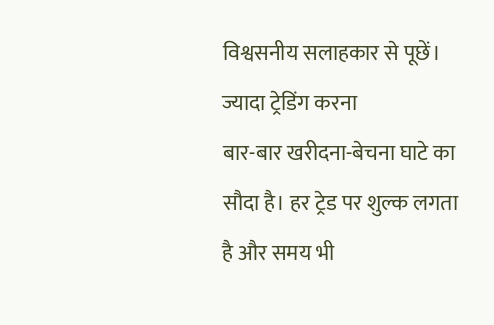विश्वसनीय सलाहकार से पूछें।
ज्यादा ट्रेडिंग करना
बार-बार खरीदना-बेचना घाटे का सौदा है। हर ट्रेड पर शुल्क लगता है और समय भी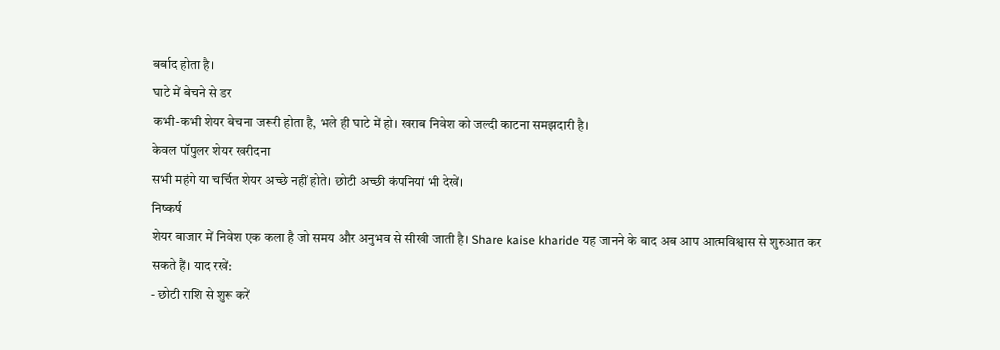बर्बाद होता है।
घाटे में बेचने से डर
कभी-कभी शेयर बेचना जरूरी होता है, भले ही घाटे में हो। खराब निवेश को जल्दी काटना समझदारी है।
केवल पॉपुलर शेयर खरीदना
सभी महंगे या चर्चित शेयर अच्छे नहीं होते। छोटी अच्छी कंपनियां भी देखें।
निष्कर्ष
शेयर बाजार में निवेश एक कला है जो समय और अनुभव से सीखी जाती है। Share kaise kharide यह जानने के बाद अब आप आत्मविश्वास से शुरुआत कर सकते हैं। याद रखें:
- छोटी राशि से शुरू करें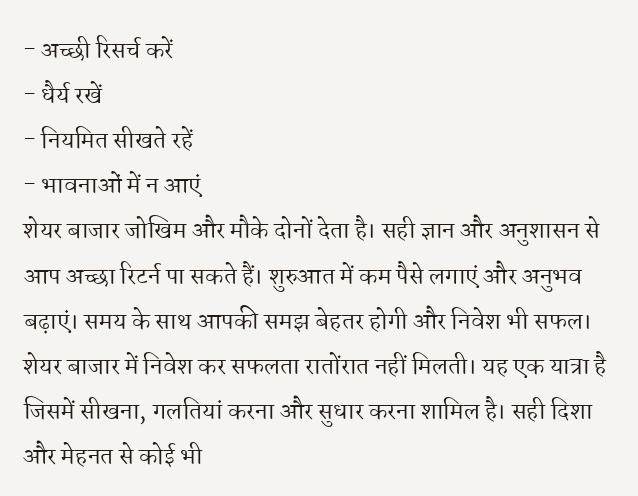- अच्छी रिसर्च करें
- धैर्य रखें
- नियमित सीखते रहें
- भावनाओं में न आएं
शेयर बाजार जोखिम और मौके दोनों देता है। सही ज्ञान और अनुशासन से आप अच्छा रिटर्न पा सकते हैं। शुरुआत में कम पैसे लगाएं और अनुभव बढ़ाएं। समय के साथ आपकी समझ बेहतर होगी और निवेश भी सफल।
शेयर बाजार में निवेश कर सफलता रातोंरात नहीं मिलती। यह एक यात्रा है जिसमें सीखना, गलतियां करना और सुधार करना शामिल है। सही दिशा और मेहनत से कोई भी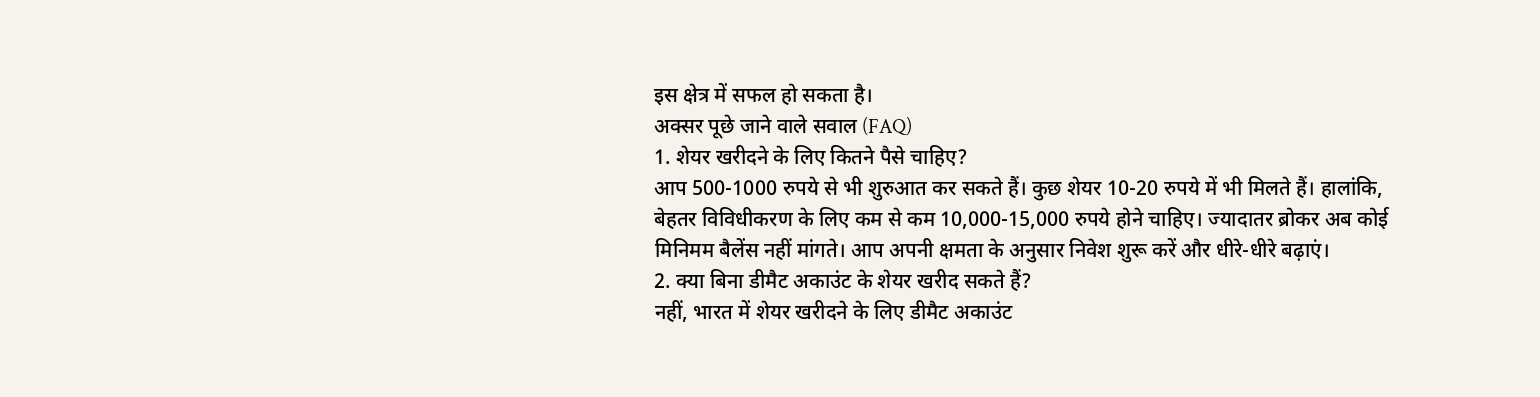इस क्षेत्र में सफल हो सकता है।
अक्सर पूछे जाने वाले सवाल (FAQ)
1. शेयर खरीदने के लिए कितने पैसे चाहिए?
आप 500-1000 रुपये से भी शुरुआत कर सकते हैं। कुछ शेयर 10-20 रुपये में भी मिलते हैं। हालांकि, बेहतर विविधीकरण के लिए कम से कम 10,000-15,000 रुपये होने चाहिए। ज्यादातर ब्रोकर अब कोई मिनिमम बैलेंस नहीं मांगते। आप अपनी क्षमता के अनुसार निवेश शुरू करें और धीरे-धीरे बढ़ाएं।
2. क्या बिना डीमैट अकाउंट के शेयर खरीद सकते हैं?
नहीं, भारत में शेयर खरीदने के लिए डीमैट अकाउंट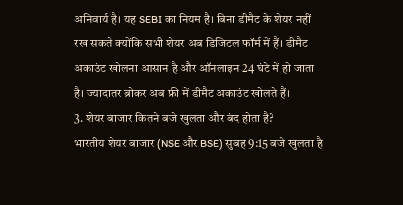अनिवार्य है। यह SEBI का नियम है। बिना डीमैट के शेयर नहीं रख सकते क्योंकि सभी शेयर अब डिजिटल फॉर्म में हैं। डीमैट अकाउंट खोलना आसान है और ऑनलाइन 24 घंटे में हो जाता है। ज्यादातर ब्रोकर अब फ्री में डीमैट अकाउंट खोलते हैं।
3. शेयर बाजार कितने बजे खुलता और बंद होता है?
भारतीय शेयर बाजार (NSE और BSE) सुबह 9:15 बजे खुलता है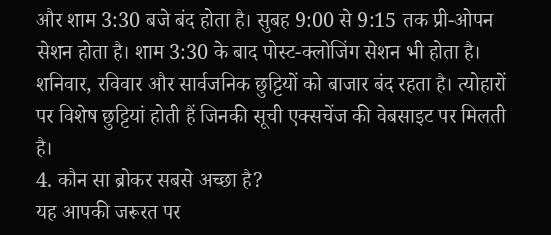और शाम 3:30 बजे बंद होता है। सुबह 9:00 से 9:15 तक प्री-ओपन सेशन होता है। शाम 3:30 के बाद पोस्ट-क्लोजिंग सेशन भी होता है। शनिवार, रविवार और सार्वजनिक छुट्टियों को बाजार बंद रहता है। त्योहारों पर विशेष छुट्टियां होती हैं जिनकी सूची एक्सचेंज की वेबसाइट पर मिलती है।
4. कौन सा ब्रोकर सबसे अच्छा है?
यह आपकी जरूरत पर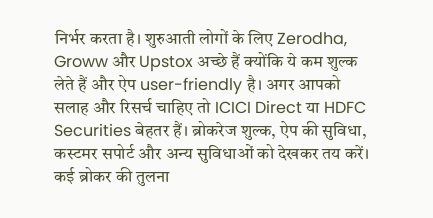निर्भर करता है। शुरुआती लोगों के लिए Zerodha, Groww और Upstox अच्छे हैं क्योंकि ये कम शुल्क लेते हैं और ऐप user-friendly है। अगर आपको सलाह और रिसर्च चाहिए तो ICICI Direct या HDFC Securities बेहतर हैं। ब्रोकरेज शुल्क, ऐप की सुविधा, कस्टमर सपोर्ट और अन्य सुविधाओं को देखकर तय करें। कई ब्रोकर की तुलना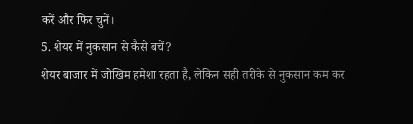करें और फिर चुनें।
5. शेयर में नुकसान से कैसे बचें?
शेयर बाजार में जोखिम हमेशा रहता है, लेकिन सही तरीके से नुकसान कम कर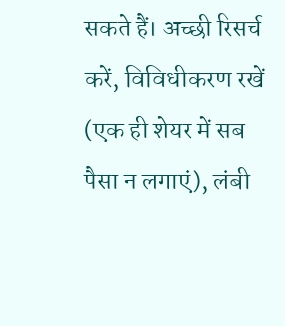सकते हैं। अच्छी रिसर्च करें, विविधीकरण रखें (एक ही शेयर में सब पैसा न लगाएं), लंबी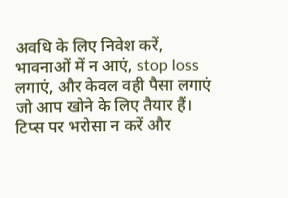अवधि के लिए निवेश करें, भावनाओं में न आएं, stop loss लगाएं, और केवल वही पैसा लगाएं जो आप खोने के लिए तैयार हैं। टिप्स पर भरोसा न करें और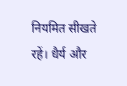नियमित सीखते रहें। धैर्य और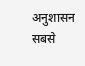अनुशासन सबसे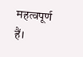महत्वपूर्ण हैं।